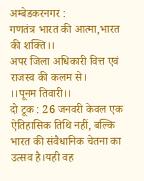अम्बेडकरनगर :
गणतंत्र भारत की आत्मा,भारत की शक्ति।।
अपर जिला अधिकारी वित्त एवं राजस्व की कलम से।
।।पूनम तिवारी।।
दो टूक : 26 जनवरी केवल एक ऐतिहासिक तिथि नहीं, बल्कि भारत की संवैधानिक चेतना का उत्सव है।यही वह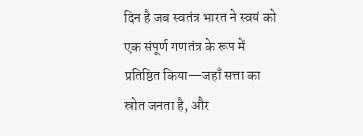दिन है जब स्वतंत्र भारत ने स्वयं को एक संपूर्ण गणतंत्र के रूप में प्रतिष्ठित किया—जहाँ सत्ता का स्रोत जनता है, और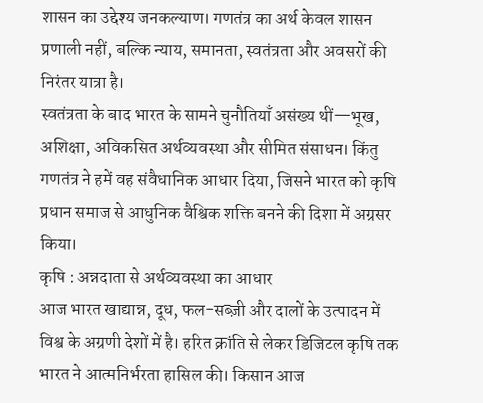शासन का उद्देश्य जनकल्याण। गणतंत्र का अर्थ केवल शासन प्रणाली नहीं, बल्कि न्याय, समानता, स्वतंत्रता और अवसरों की निरंतर यात्रा है।
स्वतंत्रता के बाद भारत के सामने चुनौतियाँ असंख्य थीं—भूख, अशिक्षा, अविकसित अर्थव्यवस्था और सीमित संसाधन। किंतु गणतंत्र ने हमें वह संवैधानिक आधार दिया, जिसने भारत को कृषि प्रधान समाज से आधुनिक वैश्विक शक्ति बनने की दिशा में अग्रसर किया।
कृषि : अन्नदाता से अर्थव्यवस्था का आधार
आज भारत खाद्यान्न, दूध, फल-सब्ज़ी और दालों के उत्पादन में विश्व के अग्रणी देशों में है। हरित क्रांति से लेकर डिजिटल कृषि तक भारत ने आत्मनिर्भरता हासिल की। किसान आज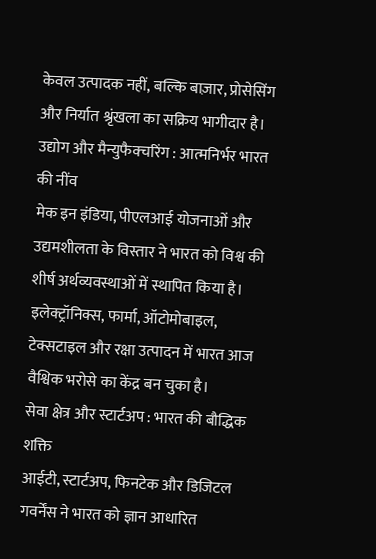केवल उत्पादक नहीं, बल्कि बाज़ार, प्रोसेसिंग और निर्यात श्रृंखला का सक्रिय भागीदार है।
उद्योग और मैन्युफैक्चरिंग : आत्मनिर्भर भारत की नींव
मेक इन इंडिया, पीएलआई योजनाओं और उद्यमशीलता के विस्तार ने भारत को विश्व की शीर्ष अर्थव्यवस्थाओं में स्थापित किया है। इलेक्ट्रॉनिक्स, फार्मा, ऑटोमोबाइल, टेक्सटाइल और रक्षा उत्पादन में भारत आज वैश्विक भरोसे का केंद्र बन चुका है।
सेवा क्षेत्र और स्टार्टअप : भारत की बौद्धिक शक्ति
आईटी, स्टार्टअप, फिनटेक और डिजिटल गवर्नेंस ने भारत को ज्ञान आधारित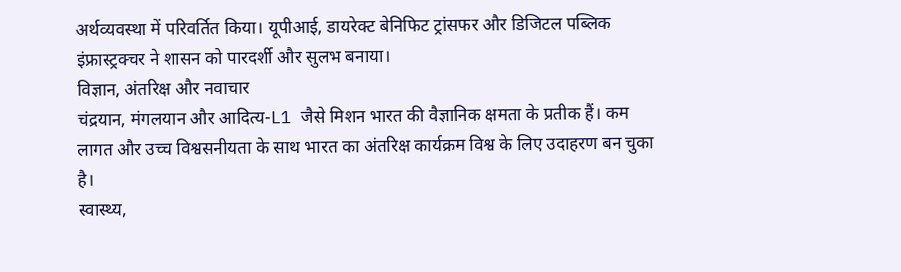अर्थव्यवस्था में परिवर्तित किया। यूपीआई, डायरेक्ट बेनिफिट ट्रांसफर और डिजिटल पब्लिक इंफ्रास्ट्रक्चर ने शासन को पारदर्शी और सुलभ बनाया।
विज्ञान, अंतरिक्ष और नवाचार
चंद्रयान, मंगलयान और आदित्य-L1 जैसे मिशन भारत की वैज्ञानिक क्षमता के प्रतीक हैं। कम लागत और उच्च विश्वसनीयता के साथ भारत का अंतरिक्ष कार्यक्रम विश्व के लिए उदाहरण बन चुका है।
स्वास्थ्य,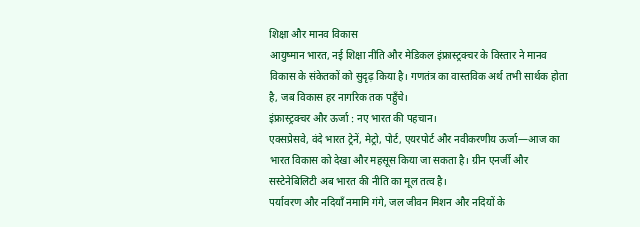शिक्षा और मानव विकास
आयुष्मान भारत, नई शिक्षा नीति और मेडिकल इंफ्रास्ट्रक्चर के विस्तार ने मानव विकास के संकेतकों को सुदृढ़ किया है। गणतंत्र का वास्तविक अर्थ तभी सार्थक होता है, जब विकास हर नागरिक तक पहुँचे।
इंफ्रास्ट्रक्चर और ऊर्जा : नए भारत की पहचान।
एक्सप्रेसवे, वंदे भारत ट्रेनें, मेट्रो, पोर्ट, एयरपोर्ट और नवीकरणीय ऊर्जा—आज का भारत विकास को देखा और महसूस किया जा सकता है। ग्रीन एनर्जी और सस्टेनेबिलिटी अब भारत की नीति का मूल तत्व है।
पर्यावरण और नदियाँ नमामि गंगे, जल जीवन मिशन और नदियों के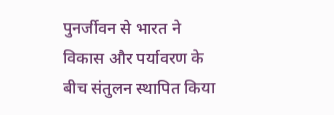पुनर्जीवन से भारत ने विकास और पर्यावरण के बीच संतुलन स्थापित किया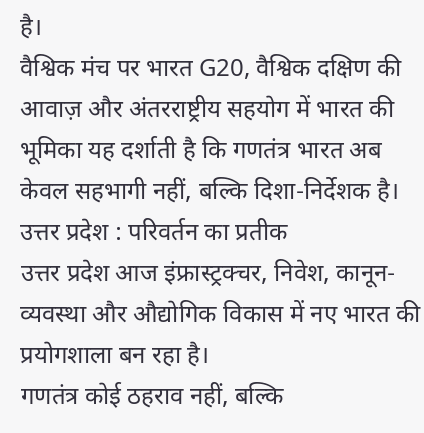है।
वैश्विक मंच पर भारत G20, वैश्विक दक्षिण की आवाज़ और अंतरराष्ट्रीय सहयोग में भारत की भूमिका यह दर्शाती है कि गणतंत्र भारत अब केवल सहभागी नहीं, बल्कि दिशा-निर्देशक है।
उत्तर प्रदेश : परिवर्तन का प्रतीक
उत्तर प्रदेश आज इंफ्रास्ट्रक्चर, निवेश, कानून-व्यवस्था और औद्योगिक विकास में नए भारत की प्रयोगशाला बन रहा है।
गणतंत्र कोई ठहराव नहीं, बल्कि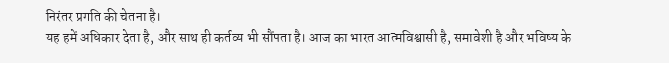निरंतर प्रगति की चेतना है।
यह हमें अधिकार देता है, और साथ ही कर्तव्य भी सौंपता है। आज का भारत आत्मविश्वासी है, समावेशी है और भविष्य के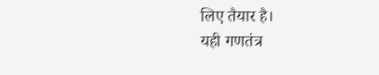लिए तैयार है।
यही गणतंत्र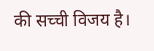की सच्ची विजय है।